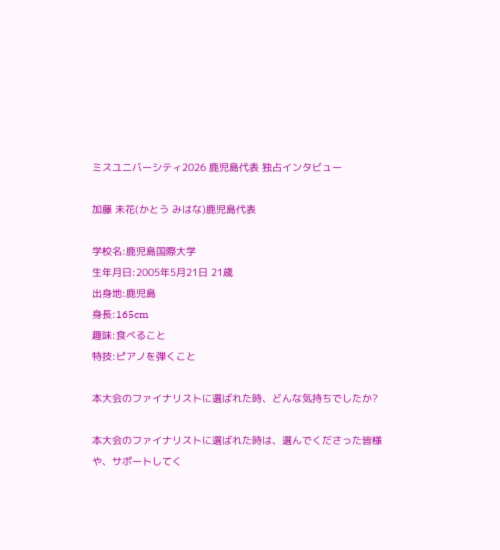ミスユニバーシティ2026 鹿児島代表 独占インタビュー

加藤 未花(かとう みはな)鹿児島代表

学校名:鹿児島国際大学
生年月日:2005年5月21日 21歳
出身地:鹿児島
身長:165cm
趣味:食べること
特技:ピアノを弾くこと

本大会のファイナリストに選ばれた時、どんな気持ちでしたか?

本大会のファイナリストに選ばれた時は、選んでくださった皆様や、サポートしてく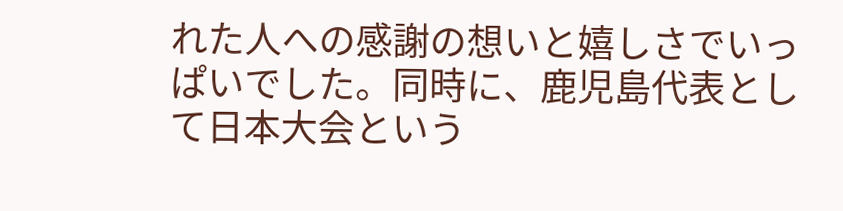れた人への感謝の想いと嬉しさでいっぱいでした。同時に、鹿児島代表として日本大会という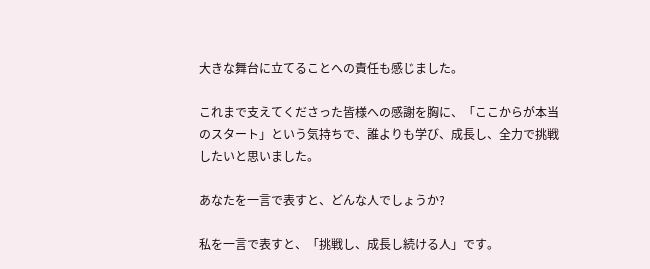大きな舞台に立てることへの責任も感じました。

これまで支えてくださった皆様への感謝を胸に、「ここからが本当のスタート」という気持ちで、誰よりも学び、成長し、全力で挑戦したいと思いました。

あなたを一言で表すと、どんな人でしょうか?

私を一言で表すと、「挑戦し、成長し続ける人」です。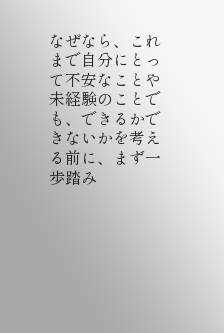なぜなら、これまで自分にとって不安なことや未経験のことでも、できるかできないかを考える前に、まず一歩踏み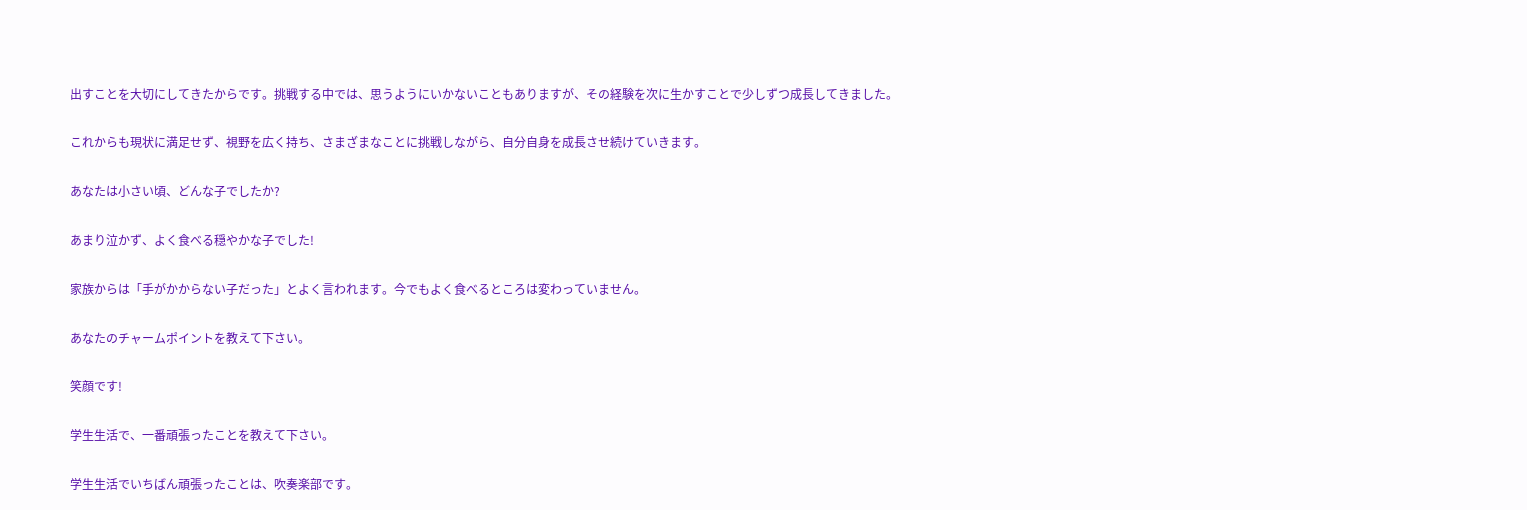出すことを大切にしてきたからです。挑戦する中では、思うようにいかないこともありますが、その経験を次に生かすことで少しずつ成長してきました。

これからも現状に満足せず、視野を広く持ち、さまざまなことに挑戦しながら、自分自身を成長させ続けていきます。

あなたは小さい頃、どんな子でしたか?

あまり泣かず、よく食べる穏やかな子でした!

家族からは「手がかからない子だった」とよく言われます。今でもよく食べるところは変わっていません。

あなたのチャームポイントを教えて下さい。

笑顔です!

学生生活で、一番頑張ったことを教えて下さい。

学生生活でいちばん頑張ったことは、吹奏楽部です。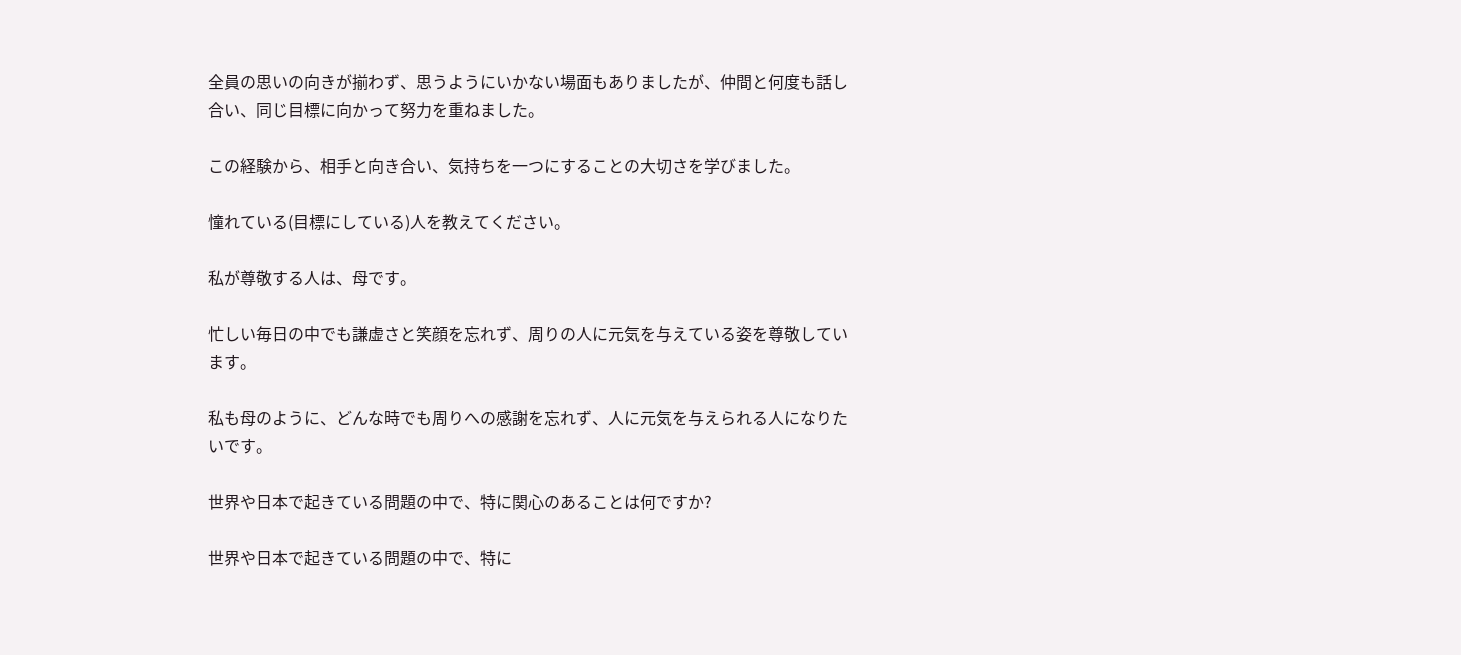全員の思いの向きが揃わず、思うようにいかない場面もありましたが、仲間と何度も話し合い、同じ目標に向かって努力を重ねました。

この経験から、相手と向き合い、気持ちを一つにすることの大切さを学びました。

憧れている(目標にしている)人を教えてください。

私が尊敬する人は、母です。

忙しい毎日の中でも謙虚さと笑顔を忘れず、周りの人に元気を与えている姿を尊敬しています。

私も母のように、どんな時でも周りへの感謝を忘れず、人に元気を与えられる人になりたいです。

世界や日本で起きている問題の中で、特に関心のあることは何ですか?

世界や日本で起きている問題の中で、特に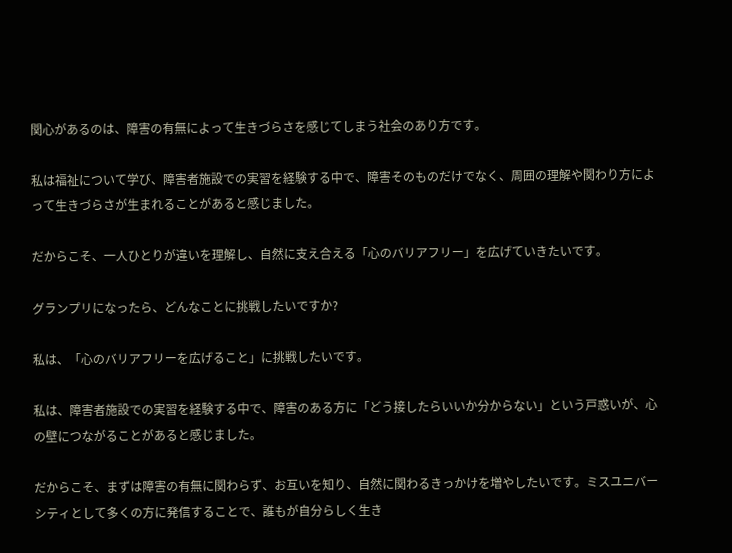関心があるのは、障害の有無によって生きづらさを感じてしまう社会のあり方です。

私は福祉について学び、障害者施設での実習を経験する中で、障害そのものだけでなく、周囲の理解や関わり方によって生きづらさが生まれることがあると感じました。

だからこそ、一人ひとりが違いを理解し、自然に支え合える「心のバリアフリー」を広げていきたいです。

グランプリになったら、どんなことに挑戦したいですか?

私は、「心のバリアフリーを広げること」に挑戦したいです。

私は、障害者施設での実習を経験する中で、障害のある方に「どう接したらいいか分からない」という戸惑いが、心の壁につながることがあると感じました。

だからこそ、まずは障害の有無に関わらず、お互いを知り、自然に関わるきっかけを増やしたいです。ミスユニバーシティとして多くの方に発信することで、誰もが自分らしく生き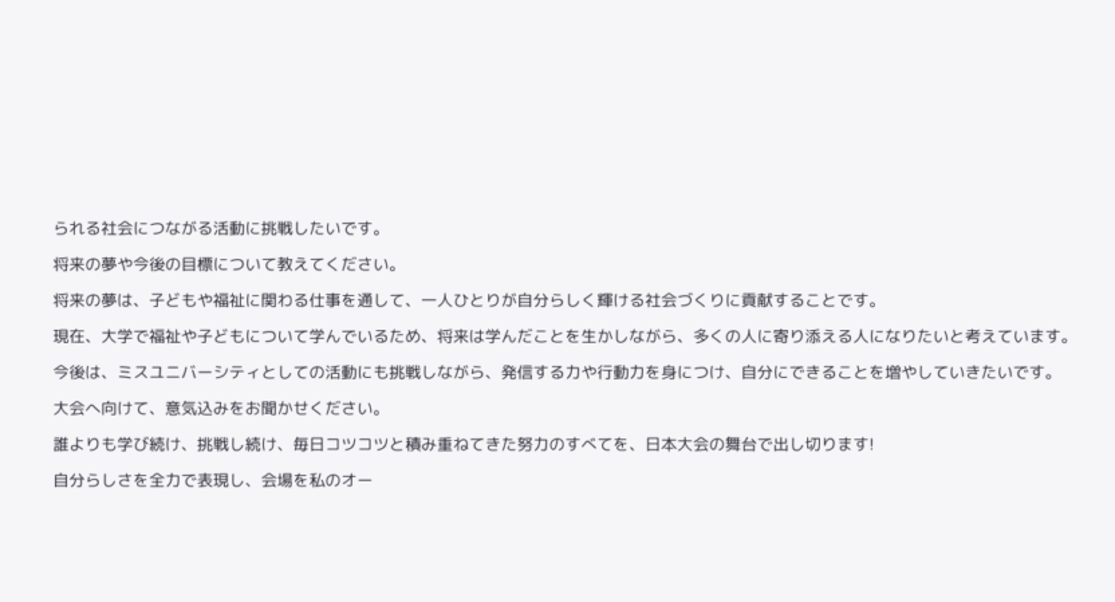られる社会につながる活動に挑戦したいです。

将来の夢や今後の目標について教えてください。

将来の夢は、子どもや福祉に関わる仕事を通して、一人ひとりが自分らしく輝ける社会づくりに貢献することです。

現在、大学で福祉や子どもについて学んでいるため、将来は学んだことを生かしながら、多くの人に寄り添える人になりたいと考えています。

今後は、ミスユニバーシティとしての活動にも挑戦しながら、発信する力や行動力を身につけ、自分にできることを増やしていきたいです。

大会へ向けて、意気込みをお聞かせください。

誰よりも学び続け、挑戦し続け、毎日コツコツと積み重ねてきた努力のすべてを、日本大会の舞台で出し切ります!

自分らしさを全力で表現し、会場を私のオー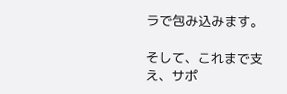ラで包み込みます。

そして、これまで支え、サポ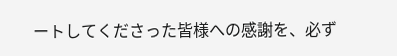ートしてくださった皆様への感謝を、必ず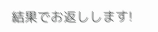結果でお返しします!